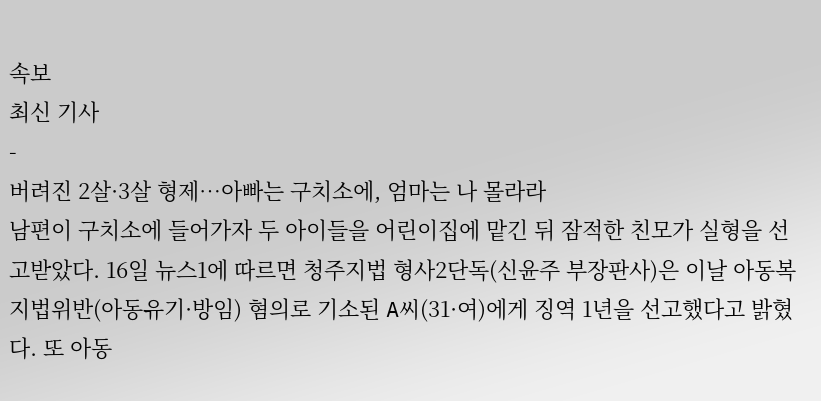속보
최신 기사
-
버려진 2살·3살 형제…아빠는 구치소에, 엄마는 나 몰라라
남편이 구치소에 들어가자 두 아이들을 어린이집에 맡긴 뒤 잠적한 친모가 실형을 선고받았다. 16일 뉴스1에 따르면 청주지법 형사2단독(신윤주 부장판사)은 이날 아동복지법위반(아동유기·방임) 혐의로 기소된 A씨(31·여)에게 징역 1년을 선고했다고 밝혔다. 또 아동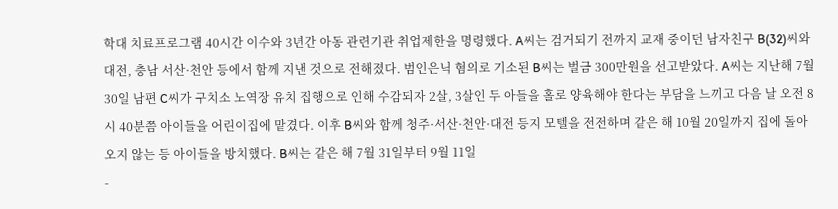학대 치료프로그램 40시간 이수와 3년간 아동 관련기관 취업제한을 명령했다. A씨는 검거되기 전까지 교재 중이던 남자친구 B(32)씨와 대전, 충남 서산·천안 등에서 함께 지낸 것으로 전해졌다. 범인은닉 혐의로 기소된 B씨는 벌금 300만원을 선고받았다. A씨는 지난해 7월 30일 남편 C씨가 구치소 노역장 유치 집행으로 인해 수감되자 2살, 3살인 두 아들을 홀로 양육해야 한다는 부담을 느끼고 다음 날 오전 8시 40분쯤 아이들을 어린이집에 맡겼다. 이후 B씨와 함께 청주·서산·천안·대전 등지 모텔을 전전하며 같은 해 10월 20일까지 집에 돌아오지 않는 등 아이들을 방치했다. B씨는 같은 해 7월 31일부터 9월 11일
-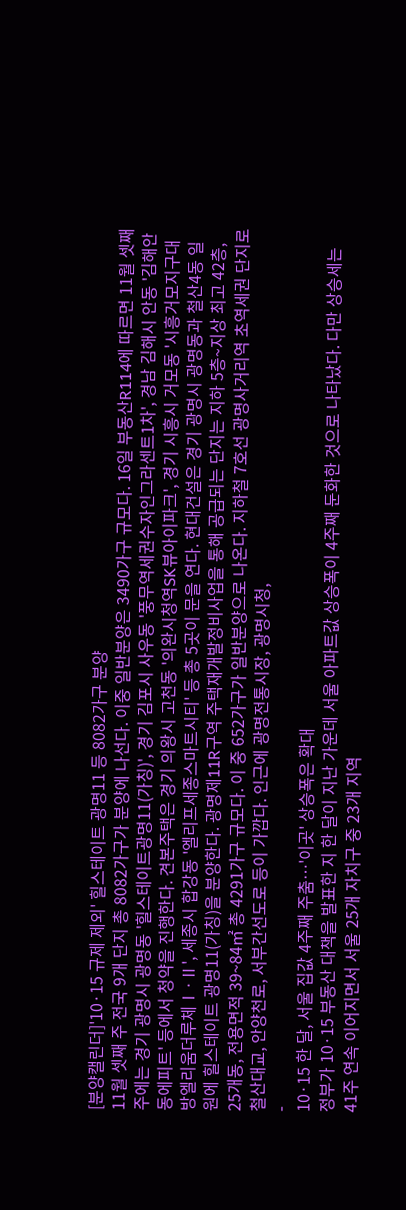[분양캘린더]'10·15 규제 제외' 힐스테이트 광명11 등 8082가구 분양
11월 셋째 주 전국 9개 단지 총 8082가구가 분양에 나선다. 이중 일반분양은 3490가구 규모다. 16일 부동산R114에 따르면 11월 셋째 주에는 경기 광명시 광명동 '힐스테이트광명11(가칭)', 경기 김포시 사우동 '풍무역세권수자인그라센트1차', 경남 김해시 안동 '김해안동에피트' 등에서 청약을 진행한다. 견본주택은 경기 의왕시 고천동 '의완시청역SK뷰아이파크', 경기 시흥시 거모동 '시흥거모지구대방엘리움더루체Ⅰ·Ⅱ', 세종시 합강동 '엘리프세종스마트시티' 등 총 5곳이 문을 연다. 현대건설은 경기 광명시 광명동과 철산4동 일원에 힐스테이트 광명11(가칭)을 분양한다. 광명제11R구역 주택재개발정비사업을 통해 공급되는 단지는 지하 5층~지상 최고 42층, 25개동, 전용면적 39~84㎡ 총 4291가구 규모다. 이 중 652가구가 일반분양으로 나온다. 지하철 7호선 광명사거리역 초역세권 단지로 철산대교, 안양천로, 서부간선도로 등이 가깝다. 인근에 광명전통시장, 광명시청,
-
10·15 한 달, 서울 집값 4주째 주춤…'이곳' 상승폭은 확대
정부가 10·15 부동산 대책을 발표한 지 한 달이 지난 가운데 서울 아파트값 상승폭이 4주째 둔화한 것으로 나타났다. 다만 상승세는 41주 연속 이어지면서 서울 25개 자치구 중 23개 지역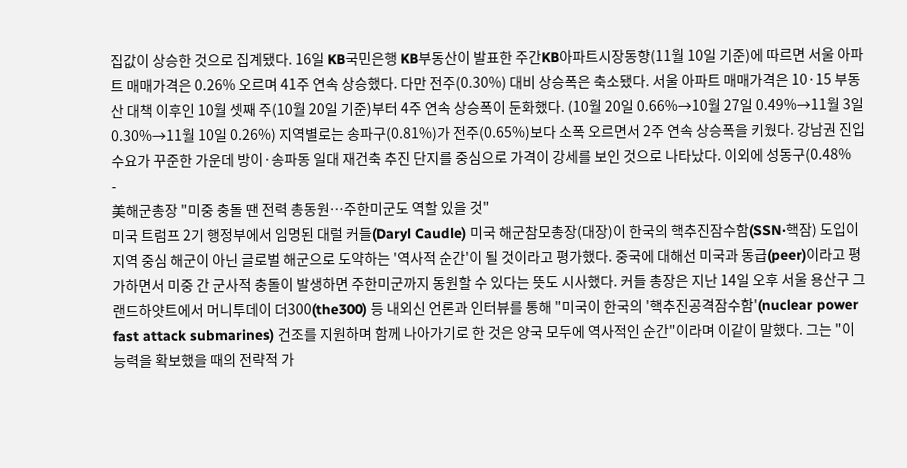집값이 상승한 것으로 집계됐다. 16일 KB국민은행 KB부동산이 발표한 주간KB아파트시장동향(11월 10일 기준)에 따르면 서울 아파트 매매가격은 0.26% 오르며 41주 연속 상승했다. 다만 전주(0.30%) 대비 상승폭은 축소됐다. 서울 아파트 매매가격은 10·15 부동산 대책 이후인 10월 셋째 주(10월 20일 기준)부터 4주 연속 상승폭이 둔화했다. (10월 20일 0.66%→10월 27일 0.49%→11월 3일 0.30%→11월 10일 0.26%) 지역별로는 송파구(0.81%)가 전주(0.65%)보다 소폭 오르면서 2주 연속 상승폭을 키웠다. 강남권 진입 수요가 꾸준한 가운데 방이·송파동 일대 재건축 추진 단지를 중심으로 가격이 강세를 보인 것으로 나타났다. 이외에 성동구(0.48%
-
美해군총장 "미중 충돌 땐 전력 총동원…주한미군도 역할 있을 것"
미국 트럼프 2기 행정부에서 임명된 대럴 커들(Daryl Caudle) 미국 해군참모총장(대장)이 한국의 핵추진잠수함(SSN·핵잠) 도입이 지역 중심 해군이 아닌 글로벌 해군으로 도약하는 '역사적 순간'이 될 것이라고 평가했다. 중국에 대해선 미국과 동급(peer)이라고 평가하면서 미중 간 군사적 충돌이 발생하면 주한미군까지 동원할 수 있다는 뜻도 시사했다. 커들 총장은 지난 14일 오후 서울 용산구 그랜드하얏트에서 머니투데이 더300(the300) 등 내외신 언론과 인터뷰를 통해 "미국이 한국의 '핵추진공격잠수함'(nuclear power fast attack submarines) 건조를 지원하며 함께 나아가기로 한 것은 양국 모두에 역사적인 순간"이라며 이같이 말했다. 그는 "이 능력을 확보했을 때의 전략적 가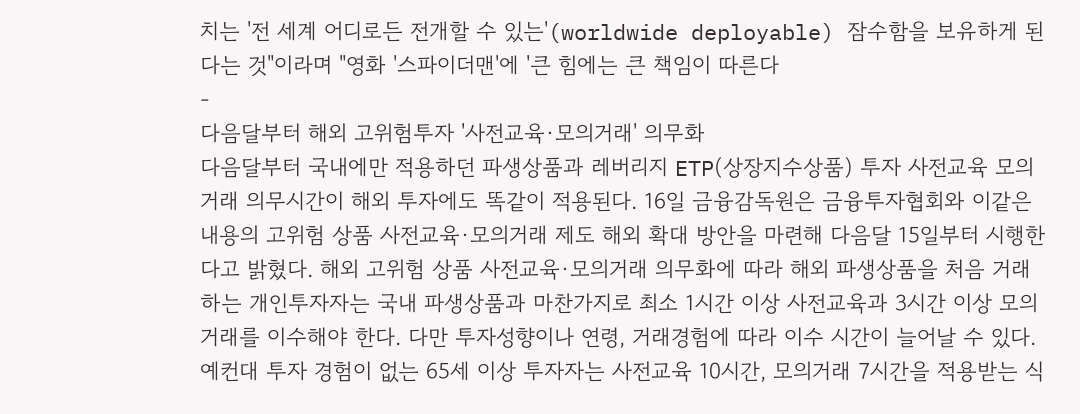치는 '전 세계 어디로든 전개할 수 있는'(worldwide deployable) 잠수함을 보유하게 된다는 것"이라며 "영화 '스파이더맨'에 '큰 힘에는 큰 책임이 따른다
-
다음달부터 해외 고위험투자 '사전교육·모의거래' 의무화
다음달부터 국내에만 적용하던 파생상품과 레버리지 ETP(상장지수상품) 투자 사전교육 모의거래 의무시간이 해외 투자에도 똑같이 적용된다. 16일 금융감독원은 금융투자협회와 이같은 내용의 고위험 상품 사전교육·모의거래 제도 해외 확대 방안을 마련해 다음달 15일부터 시행한다고 밝혔다. 해외 고위험 상품 사전교육·모의거래 의무화에 따라 해외 파생상품을 처음 거래하는 개인투자자는 국내 파생상품과 마찬가지로 최소 1시간 이상 사전교육과 3시간 이상 모의거래를 이수해야 한다. 다만 투자성향이나 연령, 거래경험에 따라 이수 시간이 늘어날 수 있다. 예컨대 투자 경험이 없는 65세 이상 투자자는 사전교육 10시간, 모의거래 7시간을 적용받는 식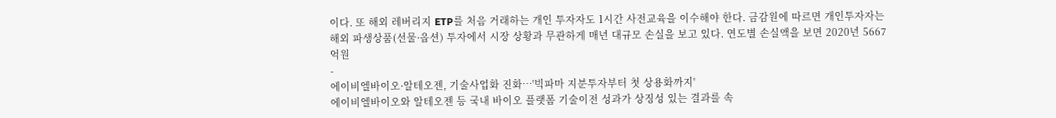이다. 또 해외 레버리지 ETP를 처음 거래하는 개인 투자자도 1시간 사전교육을 이수해야 한다. 금감원에 따르면 개인투자자는 해외 파생상품(선물·옵션) 투자에서 시장 상황과 무관하게 매년 대규모 손실을 보고 있다. 연도별 손실액을 보면 2020년 5667억원
-
에이비엘바이오·알테오젠, 기술사업화 진화…'빅파마 지분투자부터 첫 상용화까지'
에이비엘바이오와 알테오젠 등 국내 바이오 플랫폼 기술이전 성과가 상징성 있는 결과를 속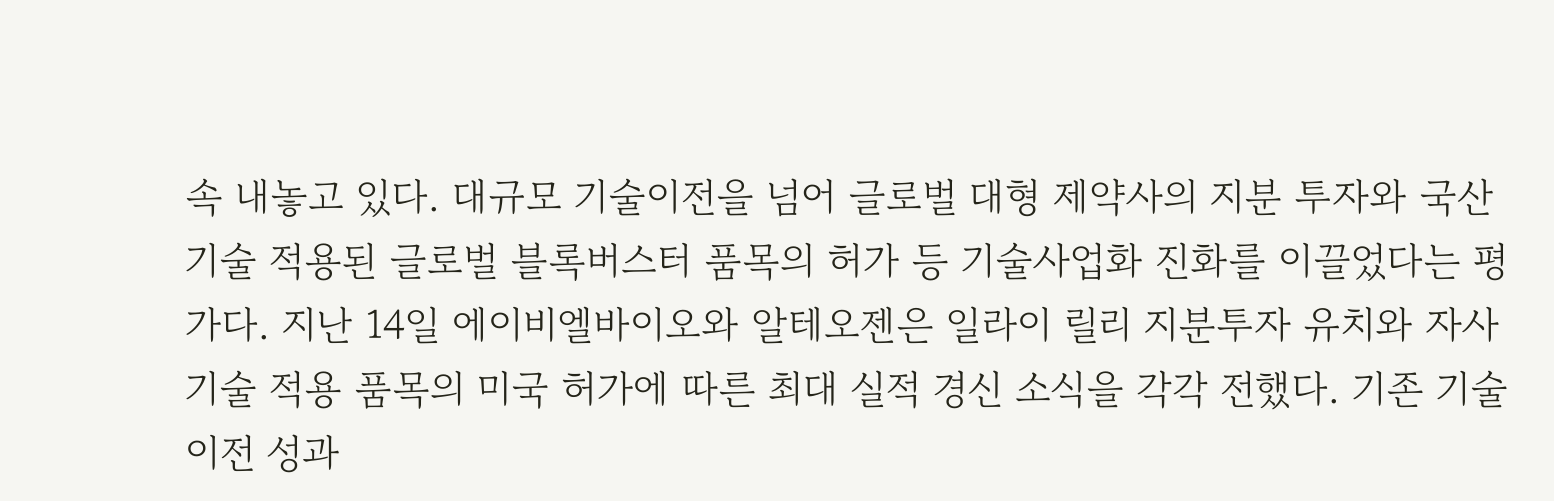속 내놓고 있다. 대규모 기술이전을 넘어 글로벌 대형 제약사의 지분 투자와 국산 기술 적용된 글로벌 블록버스터 품목의 허가 등 기술사업화 진화를 이끌었다는 평가다. 지난 14일 에이비엘바이오와 알테오젠은 일라이 릴리 지분투자 유치와 자사 기술 적용 품목의 미국 허가에 따른 최대 실적 경신 소식을 각각 전했다. 기존 기술이전 성과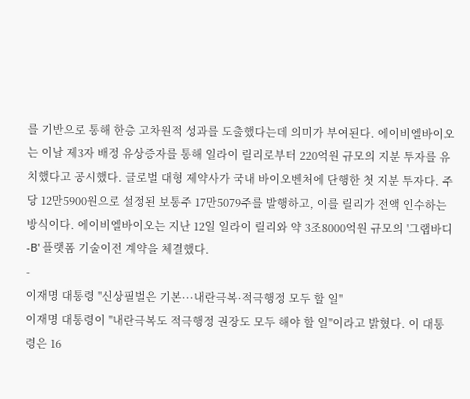를 기반으로 통해 한층 고차원적 성과를 도출했다는데 의미가 부여된다. 에이비엘바이오는 이날 제3자 배정 유상증자를 통해 일라이 릴리로부터 220억원 규모의 지분 투자를 유치했다고 공시했다. 글로벌 대형 제약사가 국내 바이오벤처에 단행한 첫 지분 투자다. 주당 12만5900원으로 설정된 보통주 17만5079주를 발행하고, 이를 릴리가 전액 인수하는 방식이다. 에이비엘바이오는 지난 12일 일라이 릴리와 약 3조8000억원 규모의 '그랩바디-B' 플랫폼 기술이전 계약을 체결했다.
-
이재명 대통령 "신상필벌은 기본···내란극복·적극행정 모두 할 일"
이재명 대통령이 "내란극복도 적극행정 권장도 모두 해야 할 일"이라고 밝혔다. 이 대통령은 16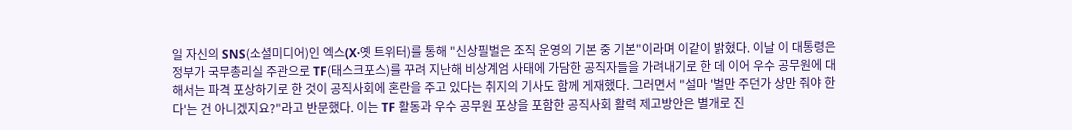일 자신의 SNS(소셜미디어)인 엑스(X·옛 트위터)를 통해 "신상필벌은 조직 운영의 기본 중 기본"이라며 이같이 밝혔다. 이날 이 대통령은 정부가 국무총리실 주관으로 TF(태스크포스)를 꾸려 지난해 비상계엄 사태에 가담한 공직자들을 가려내기로 한 데 이어 우수 공무원에 대해서는 파격 포상하기로 한 것이 공직사회에 혼란을 주고 있다는 취지의 기사도 함께 게재했다. 그러면서 "설마 '벌만 주던가 상만 줘야 한다'는 건 아니겠지요?"라고 반문했다. 이는 TF 활동과 우수 공무원 포상을 포함한 공직사회 활력 제고방안은 별개로 진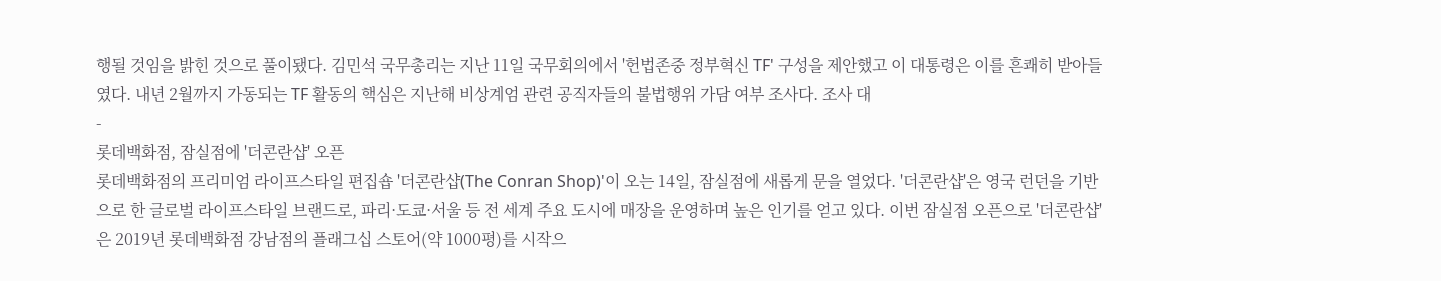행될 것임을 밝힌 것으로 풀이됐다. 김민석 국무총리는 지난 11일 국무회의에서 '헌법존중 정부혁신 TF' 구성을 제안했고 이 대통령은 이를 흔쾌히 받아들였다. 내년 2월까지 가동되는 TF 활동의 핵심은 지난해 비상계엄 관련 공직자들의 불법행위 가담 여부 조사다. 조사 대
-
롯데백화점, 잠실점에 '더콘란샵' 오픈
롯데백화점의 프리미엄 라이프스타일 편집숍 '더콘란샵(The Conran Shop)'이 오는 14일, 잠실점에 새롭게 문을 열었다. '더콘란샵'은 영국 런던을 기반으로 한 글로벌 라이프스타일 브랜드로, 파리·도쿄·서울 등 전 세계 주요 도시에 매장을 운영하며 높은 인기를 얻고 있다. 이번 잠실점 오픈으로 '더콘란샵'은 2019년 롯데백화점 강남점의 플래그십 스토어(약 1000평)를 시작으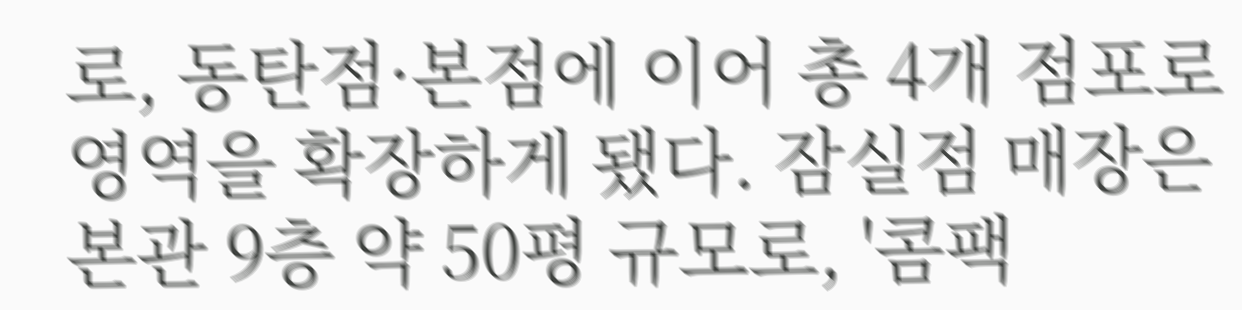로, 동탄점·본점에 이어 총 4개 점포로 영역을 확장하게 됐다. 잠실점 매장은 본관 9층 약 50평 규모로, '콤팩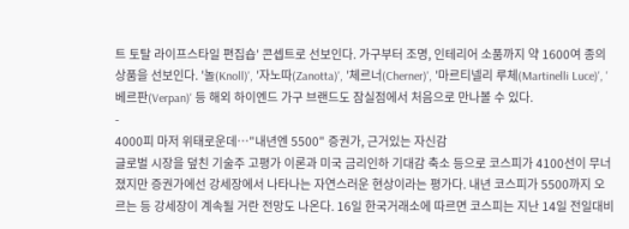트 토탈 라이프스타일 편집숍' 콘셉트로 선보인다. 가구부터 조명, 인테리어 소품까지 약 1600여 종의 상품을 선보인다. '놀(Knoll)', '자노따(Zanotta)', '체르너(Cherner)', '마르티넬리 루체(Martinelli Luce)', '베르판(Verpan)' 등 해외 하이엔드 가구 브랜드도 잠실점에서 처음으로 만나볼 수 있다.
-
4000피 마저 위태로운데…"내년엔 5500" 증권가, 근거있는 자신감
글로벌 시장을 덮친 기술주 고평가 이론과 미국 금리인하 기대감 축소 등으로 코스피가 4100선이 무너졌지만 증권가에선 강세장에서 나타나는 자연스러운 현상이라는 평가다. 내년 코스피가 5500까지 오르는 등 강세장이 계속될 거란 전망도 나온다. 16일 한국거래소에 따르면 코스피는 지난 14일 전일대비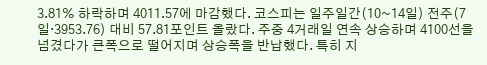3.81% 하락하며 4011.57에 마감했다. 코스피는 일주일간(10~14일) 전주(7일·3953.76) 대비 57.81포인트 올랐다. 주중 4거래일 연속 상승하며 4100선을 넘겼다가 큰폭으로 떨어지며 상승폭을 반납했다. 특히 지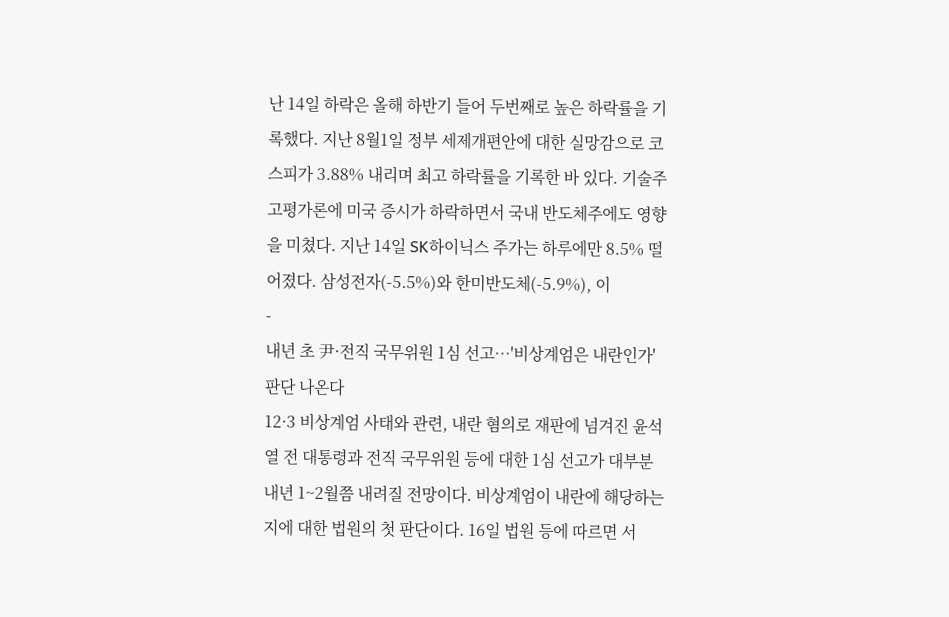난 14일 하락은 올해 하반기 들어 두번째로 높은 하락률을 기록했다. 지난 8월1일 정부 세제개편안에 대한 실망감으로 코스피가 3.88% 내리며 최고 하락률을 기록한 바 있다. 기술주 고평가론에 미국 증시가 하락하면서 국내 반도체주에도 영향을 미쳤다. 지난 14일 SK하이닉스 주가는 하루에만 8.5% 떨어졌다. 삼성전자(-5.5%)와 한미반도체(-5.9%), 이
-
내년 초 尹·전직 국무위원 1심 선고…'비상계엄은 내란인가' 판단 나온다
12·3 비상계엄 사태와 관련, 내란 혐의로 재판에 넘겨진 윤석열 전 대통령과 전직 국무위원 등에 대한 1심 선고가 대부분 내년 1~2월쯤 내려질 전망이다. 비상계엄이 내란에 해당하는지에 대한 법원의 첫 판단이다. 16일 법원 등에 따르면 서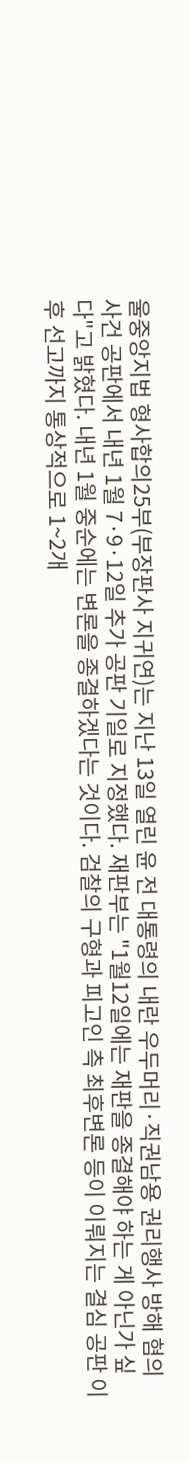울중앙지법 형사합의25부(부장판사 지귀연)는 지난 13일 열린 윤 전 대통령의 내란 우두머리·직권남용 권리행사 방해 혐의 사건 공판에서 내년 1월 7·9·12일 추가 공판 기일로 지정했다. 재판부는 "1월12일에는 재판을 종결해야 하는 게 아닌가 싶다"고 밝혔다. 내년 1월 중순에는 변론을 종결하겠다는 것이다. 검찰의 구형과 피고인 측 최후변론 등이 이뤄지는 결심 공판 이후 선고까지 통상적으로 1~2개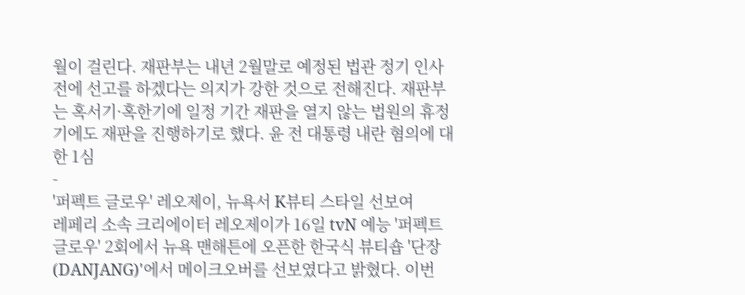월이 걸린다. 재판부는 내년 2월말로 예정된 법관 정기 인사 전에 선고를 하겠다는 의지가 강한 것으로 전해진다. 재판부는 혹서기·혹한기에 일정 기간 재판을 열지 않는 법원의 휴정기에도 재판을 진행하기로 했다. 윤 전 대통령 내란 혐의에 대한 1심
-
'퍼펙트 글로우' 레오제이, 뉴욕서 K뷰티 스타일 선보여
레페리 소속 크리에이터 레오제이가 16일 tvN 예능 '퍼펙트 글로우' 2회에서 뉴욕 맨해튼에 오픈한 한국식 뷰티숍 '단장(DANJANG)'에서 메이크오버를 선보였다고 밝혔다. 이번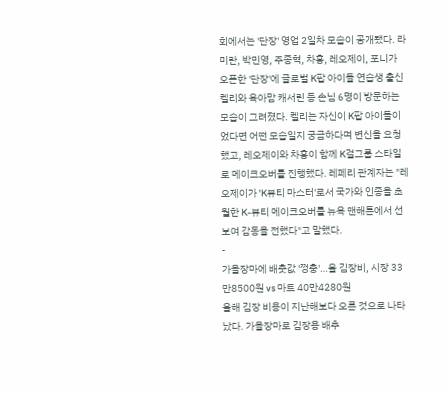회에서는 '단장' 영업 2일차 모습이 공개됐다. 라미란, 박민영, 주종혁, 차홍, 레오제이, 포니가 오픈한 '단장'에 글로벌 K팝 아이돌 연습생 출신 켈리와 육아맘 캐서린 등 손님 6명이 방문하는 모습이 그려졌다. 켈리는 자신이 K팝 아이돌이었다면 어떤 모습일지 궁금하다며 변신을 요청했고, 레오제이와 차홍이 함께 K걸그룹 스타일로 메이크오버를 진행했다. 레페리 관계자는 "레오제이가 'K뷰티 마스터'로서 국가와 인종을 초월한 K-뷰티 메이크오버를 뉴욕 맨해튼에서 선보여 감동을 전했다"고 말했다.
-
가을장마에 배춧값 '껑충'…올 김장비, 시장 33만8500원 vs 마트 40만4280원
올해 김장 비용이 지난해보다 오른 것으로 나타났다. 가을장마로 김장용 배추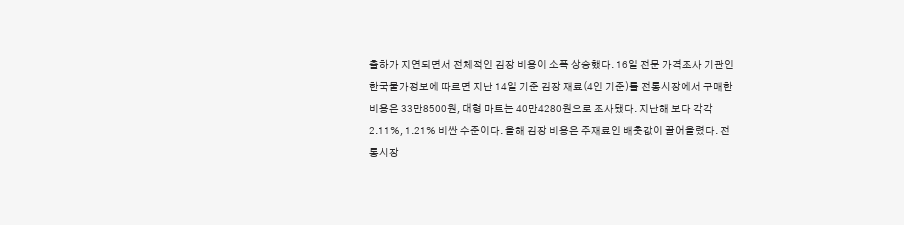출하가 지연되면서 전체적인 김장 비용이 소폭 상승했다. 16일 전문 가격조사 기관인 한국물가정보에 따르면 지난 14일 기준 김장 재료(4인 기준)를 전통시장에서 구매한 비용은 33만8500원, 대형 마트는 40만4280원으로 조사됐다. 지난해 보다 각각 2.11%, 1.21% 비싼 수준이다. 올해 김장 비용은 주재료인 배춧값이 끌어올렸다. 전통시장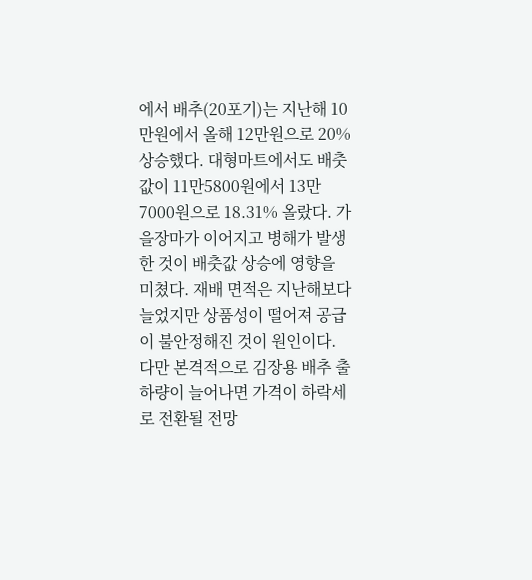에서 배추(20포기)는 지난해 10만원에서 올해 12만원으로 20% 상승했다. 대형마트에서도 배춧값이 11만5800원에서 13만7000원으로 18.31% 올랐다. 가을장마가 이어지고 병해가 발생한 것이 배춧값 상승에 영향을 미쳤다. 재배 면적은 지난해보다 늘었지만 상품성이 떨어져 공급이 불안정해진 것이 원인이다. 다만 본격적으로 김장용 배추 출하량이 늘어나면 가격이 하락세로 전환될 전망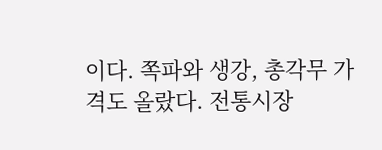이다. 쪽파와 생강, 총각무 가격도 올랐다. 전통시장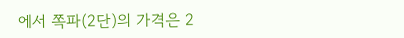에서 쪽파(2단)의 가격은 2